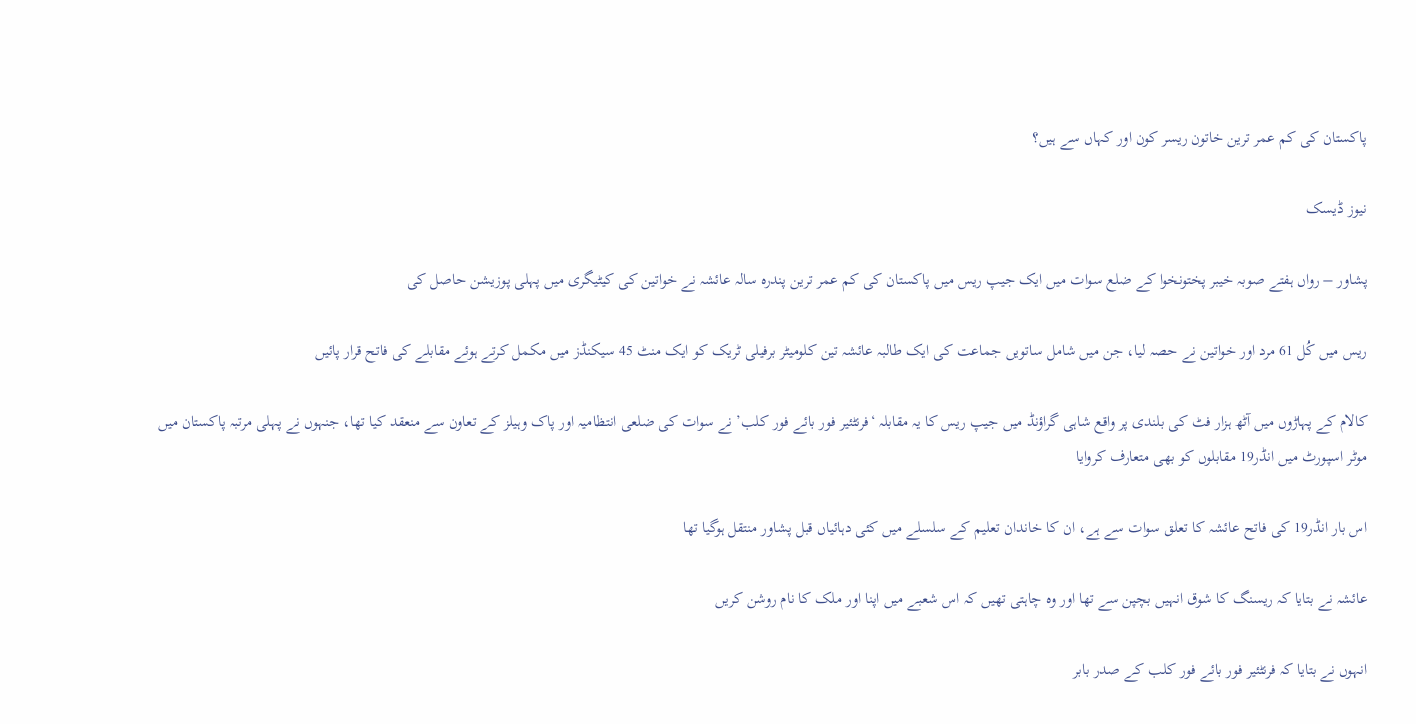پاکستان کی کم عمر ترین خاتون ریسر کون اور کہاں سے ہیں؟

نیوز ڈیسک

پشاور – رواں ہفتے صوبہ خیبر پختونخوا کے ضلع سوات میں ایک جیپ ریس میں پاکستان کی کم عمر ترین پندرہ سالہ عائشہ نے خواتین کی کیٹیگری میں پہلی پوزیشن حاصل کی

ریس میں کُل 61 مرد اور خواتین نے حصہ لیا، جن میں شامل ساتویں جماعت کی ایک طالبہ عائشہ تین کلومیٹر برفیلی ٹریک کو ایک منٹ 45 سیکنڈز میں مکمل کرتے ہوئے مقابلے کی فاتح قرار پائیں

کالام کے پہاڑوں میں آٹھ ہزار فٹ کی بلندی پر واقع شاہی گراؤنڈ میں جیپ ریس کا یہ مقابلہ ‘فرنٹئیر فور بائے فور کلب’ نے سوات کی ضلعی انتظامیہ اور پاک وہیلز کے تعاون سے منعقد کیا تھا، جنہوں نے پہلی مرتبہ پاکستان میں موٹر اسپورٹ میں انڈر19 مقابلوں کو بھی متعارف کروایا

اس بار انڈر19 کی فاتح عائشہ کا تعلق سوات سے ہے، ان کا خاندان تعلیم کے سلسلے میں کئی دہائیاں قبل پشاور منتقل ہوگیا تھا

عائشہ نے بتایا کہ ریسنگ کا شوق انہیں بچپن سے تھا اور وہ چاہتی تھیں کہ اس شعبے میں اپنا اور ملک کا نام روشن کریں

انہوں نے بتایا کہ فرنٹئیر فور بائے فور کلب کے صدر بابر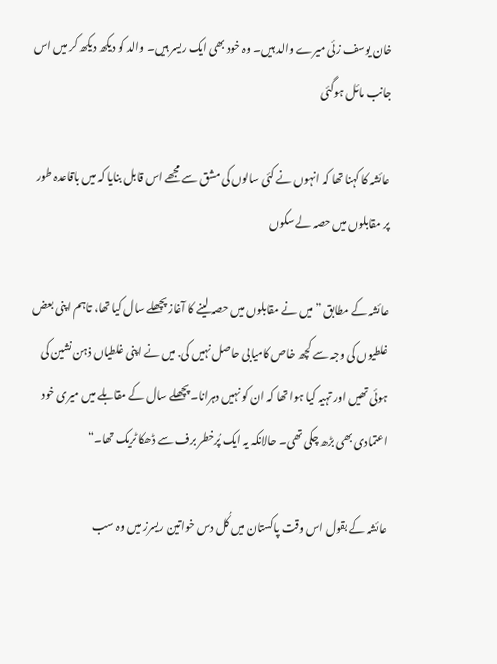خان یوسف زئی میرے والد ہیں۔ وہ خود بھی ایک ریسر ہیں۔ والد کو دیکھ دیکھ کر میں اس جانب مائل ہوگئی

عائشہ کا کہنا تھا کہ انہوں نے کئی سالوں کی مشق سے مجھے اس قابل بنایا کہ میں باقاعدہ طور پر مقابلوں میں حصہ لے سکوں

عائشہ کے مطابق ”میں نے مقابلوں میں حصہ لینے کا آغاز پچھلے سال کیا تھا، تاہم اپنی بعض غلطیوں کی وجہ سے کچھ خاص کامیابی حاصل نہیں کی. میں نے اپنی غلطیاں ذہن نشین کی ہوئی تھیں اور تہیہ کیا ہوا تھا کہ ان کو نہیں دہرانا۔ پچھلے سال کے مقابلے میں میری خود اعتمادی بھی بڑھ چکی تھی۔ حالانکہ یہ ایک پُرخطر برف سے ڈھکا ٹریک تھا۔“

عائشہ کے بقول اس وقت پاکستان میں کُل دس خواتین ریسرز میں وہ سب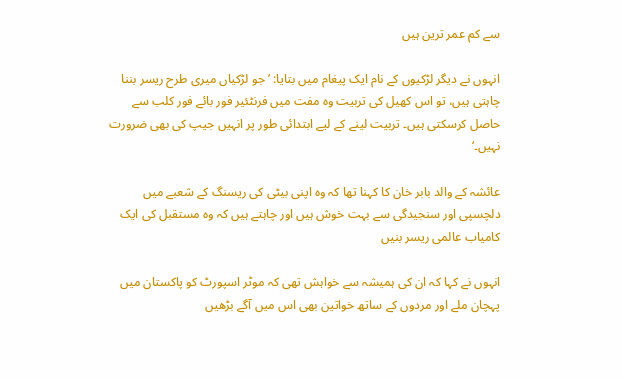سے کم عمر ترین ہیں

انہوں نے دیگر لڑکیوں کے نام ایک پیغام میں بتایا: ’جو لڑکیاں میری طرح ریسر بننا چاہتی ہیں، تو اس کھیل کی تربیت وہ مفت میں فرنٹئیر فور بائے فور کلب سے حاصل کرسکتی ہیں۔ تربیت لینے کے لیے ابتدائی طور پر انہیں جیپ کی بھی ضرورت نہیں۔‘

عائشہ کے والد بابر خان کا کہنا تھا کہ وہ اپنی بیٹی کی ریسنگ کے شعبے میں دلچسپی اور سنجیدگی سے بہت خوش ہیں اور چاہتے ہیں کہ وہ مستقبل کی ایک کامیاب عالمی ریسر بنیں

انہوں نے کہا کہ ان کی ہمیشہ سے خواہش تھی کہ موٹر اسپورٹ کو پاکستان میں پہچان ملے اور مردوں کے ساتھ خواتین بھی اس میں آگے بڑھیں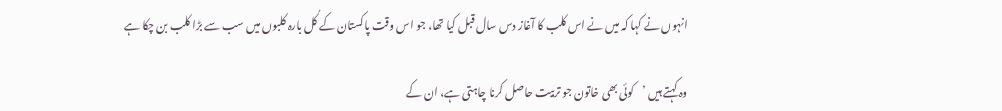انہوں نے کہا کہ میں نے اس کلب کا آغاز دس سال قبل کیا تھا، جو اس وقت پاکستان کے کُل بارہ کلبوں میں سب سے بڑا کلب بن چکا ہے

وہ کہتے ہیں ’کوئی بھی خاتون جو تربیت حاصل کرنا چاہتی ہے، ان کے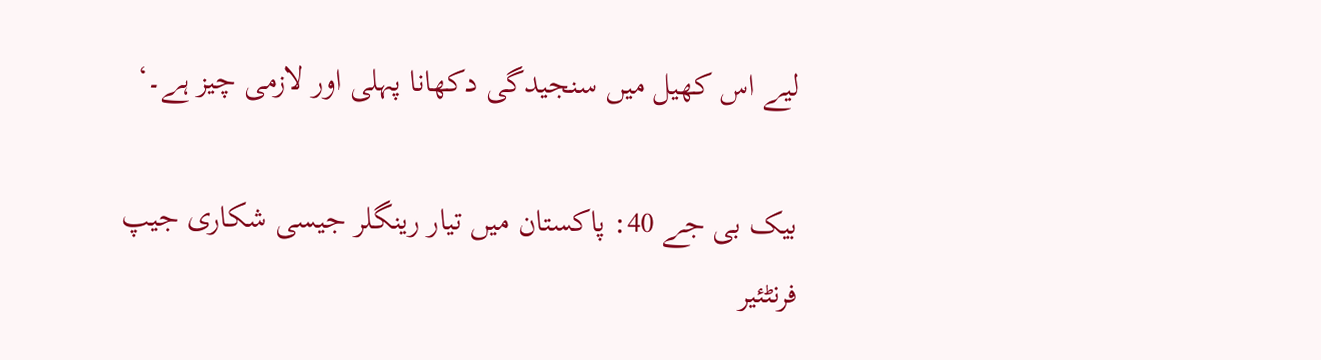لیے اس کھیل میں سنجیدگی دکھانا پہلی اور لازمی چیز ہے۔‘

بیک بی جے 40: پاکستان میں تیار رینگلر جیسی شکاری جیپ
فرنٹئیر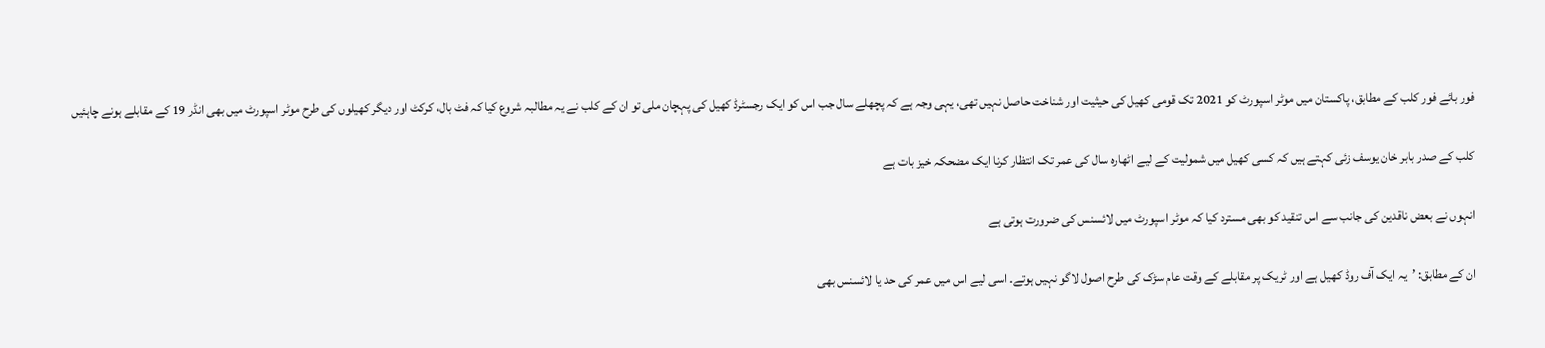فور بائے فور کلب کے مطابق، پاکستان میں موٹر اسپورٹ کو 2021 تک قومی کھیل کی حیثیت اور شناخت حاصل نہیں تھی، یہی وجہ ہے کہ پچھلے سال جب اس کو ایک رجسٹرڈ کھیل کی پہچان ملی تو ان کے کلب نے یہ مطالبہ شروع کیا کہ فٹ بال، کرکٹ اور دیگر کھیلوں کی طرح موٹر اسپورٹ میں بھی انڈر 19 کے مقابلے ہونے چاہئیں

کلب کے صدر بابر خان یوسف زئی کہتے ہیں کہ کسی کھیل میں شمولیت کے لیے اٹھارہ سال کی عمر تک انتظار کرنا ایک مضحکہ خیز بات ہے

انہوں نے بعض ناقدین کی جانب سے اس تنقید کو بھی مسترد کیا کہ موٹر اسپورٹ میں لائسنس کی ضرورت ہوتی ہے

ان کے مطابق: ’یہ ایک آف روڈ کھیل ہے اور ٹریک پر مقابلے کے وقت عام سڑک کی طرح اصول لاگو نہیں ہوتے۔ اسی لیے اس میں عمر کی حد یا لائسنس بھی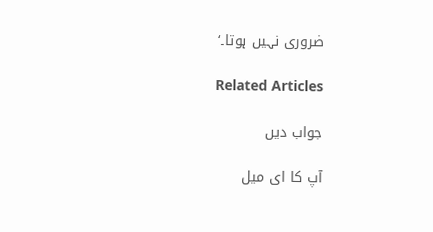ضروری نہیں ہوتا۔‘

Related Articles

جواب دیں

آپ کا ای میل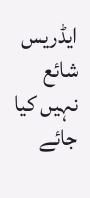ایڈریس شائع نہیں کیا جائے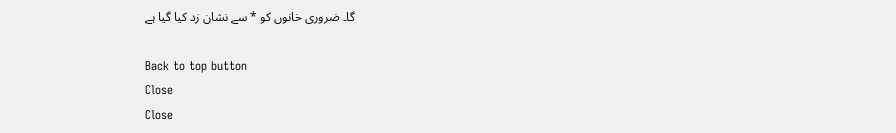گا۔ ضروری خانوں کو * سے نشان زد کیا گیا ہے

Back to top button
Close
Close